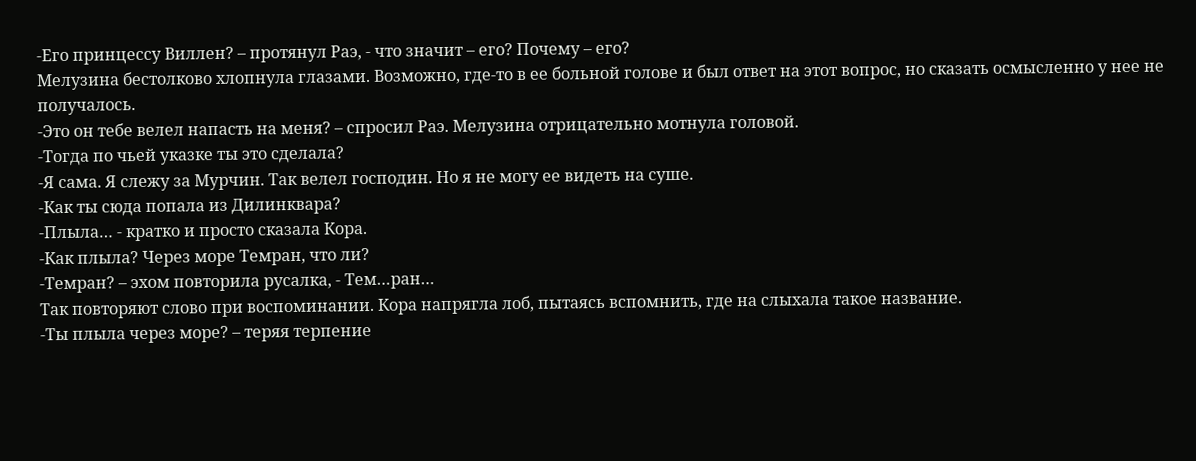-Его принцессу Виллен? – протянул Раэ, - что значит – его? Почему – его?
Мелузина бестолково хлопнула глазами. Возможно, где-то в ее больной голове и был ответ на этот вопрос, но сказать осмысленно у нее не получалось.
-Это он тебе велел напасть на меня? – спросил Раэ. Мелузина отрицательно мотнула головой.
-Тогда по чьей указке ты это сделала?
-Я сама. Я слежу за Мурчин. Так велел господин. Но я не могу ее видеть на суше.
-Как ты сюда попала из Дилинквара?
-Плыла… - кратко и просто сказала Кора.
-Как плыла? Через море Темран, что ли?
-Темран? – эхом повторила русалка, - Тем…ран…
Так повторяют слово при воспоминании. Кора напрягла лоб, пытаясь вспомнить, где на слыхала такое название.
-Ты плыла через море? – теряя терпение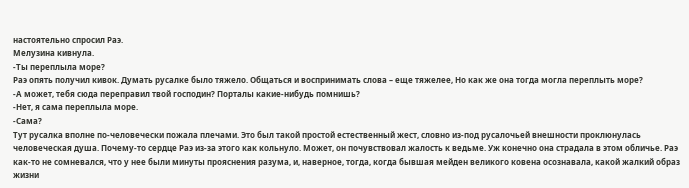настоятельно спросил Раэ.
Мелузина кивнула.
-Ты переплыла море?
Раэ опять получил кивок. Думать русалке было тяжело. Общаться и воспринимать слова – еще тяжелее, Но как же она тогда могла переплыть море?
-А может, тебя сюда переправил твой господин? Порталы какие-нибудь помнишь?
-Нет, я сама переплыла море.
-Сама?
Тут русалка вполне по-человечески пожала плечами. Это был такой простой естественный жест, словно из-под русалочьей внешности проклюнулась человеческая душа. Почему-то сердце Раэ из-за этого как кольнуло. Может, он почувствовал жалость к ведьме. Уж конечно она страдала в этом обличье. Раэ как-то не сомневался, что у нее были минуты прояснения разума, и, наверное, тогда, когда бывшая мейден великого ковена осознавала, какой жалкий образ жизни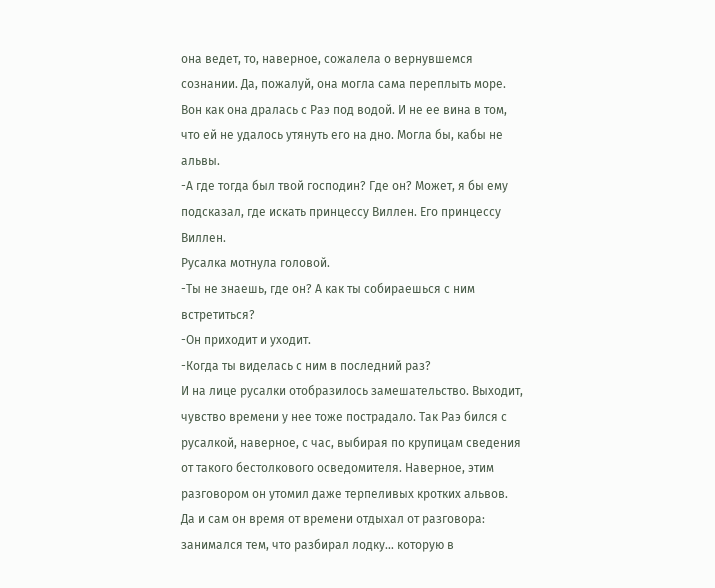она ведет, то, наверное, сожалела о вернувшемся сознании. Да, пожалуй, она могла сама переплыть море. Вон как она дралась с Раэ под водой. И не ее вина в том, что ей не удалось утянуть его на дно. Могла бы, кабы не альвы.
-А где тогда был твой господин? Где он? Может, я бы ему подсказал, где искать принцессу Виллен. Его принцессу Виллен.
Русалка мотнула головой.
-Ты не знаешь, где он? А как ты собираешься с ним встретиться?
-Он приходит и уходит.
-Когда ты виделась с ним в последний раз?
И на лице русалки отобразилось замешательство. Выходит, чувство времени у нее тоже пострадало. Так Раэ бился с русалкой, наверное, с час, выбирая по крупицам сведения от такого бестолкового осведомителя. Наверное, этим разговором он утомил даже терпеливых кротких альвов. Да и сам он время от времени отдыхал от разговора: занимался тем, что разбирал лодку… которую в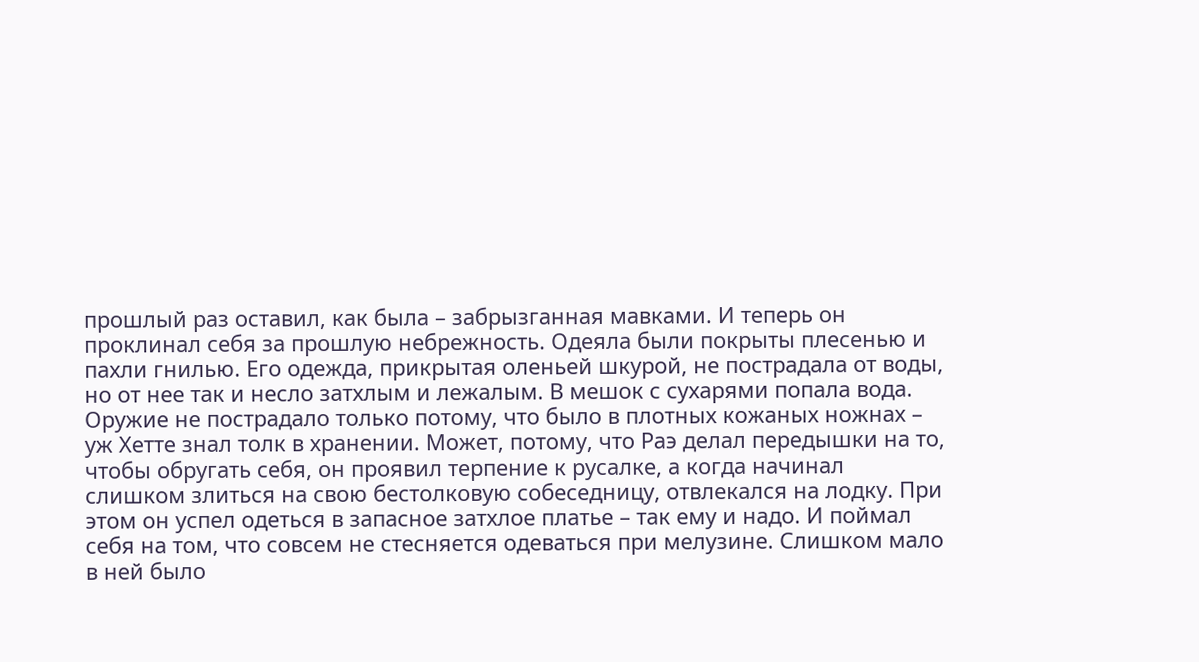прошлый раз оставил, как была – забрызганная мавками. И теперь он проклинал себя за прошлую небрежность. Одеяла были покрыты плесенью и пахли гнилью. Его одежда, прикрытая оленьей шкурой, не пострадала от воды, но от нее так и несло затхлым и лежалым. В мешок с сухарями попала вода. Оружие не пострадало только потому, что было в плотных кожаных ножнах – уж Хетте знал толк в хранении. Может, потому, что Раэ делал передышки на то, чтобы обругать себя, он проявил терпение к русалке, а когда начинал слишком злиться на свою бестолковую собеседницу, отвлекался на лодку. При этом он успел одеться в запасное затхлое платье – так ему и надо. И поймал себя на том, что совсем не стесняется одеваться при мелузине. Слишком мало в ней было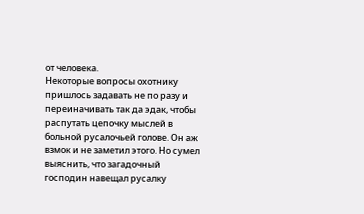от человека.
Некоторые вопросы охотнику пришлось задавать не по разу и переиначивать так да эдак, чтобы распутать цепочку мыслей в больной русалочьей голове. Он аж взмок и не заметил этого. Но сумел выяснить, что загадочный господин навещал русалку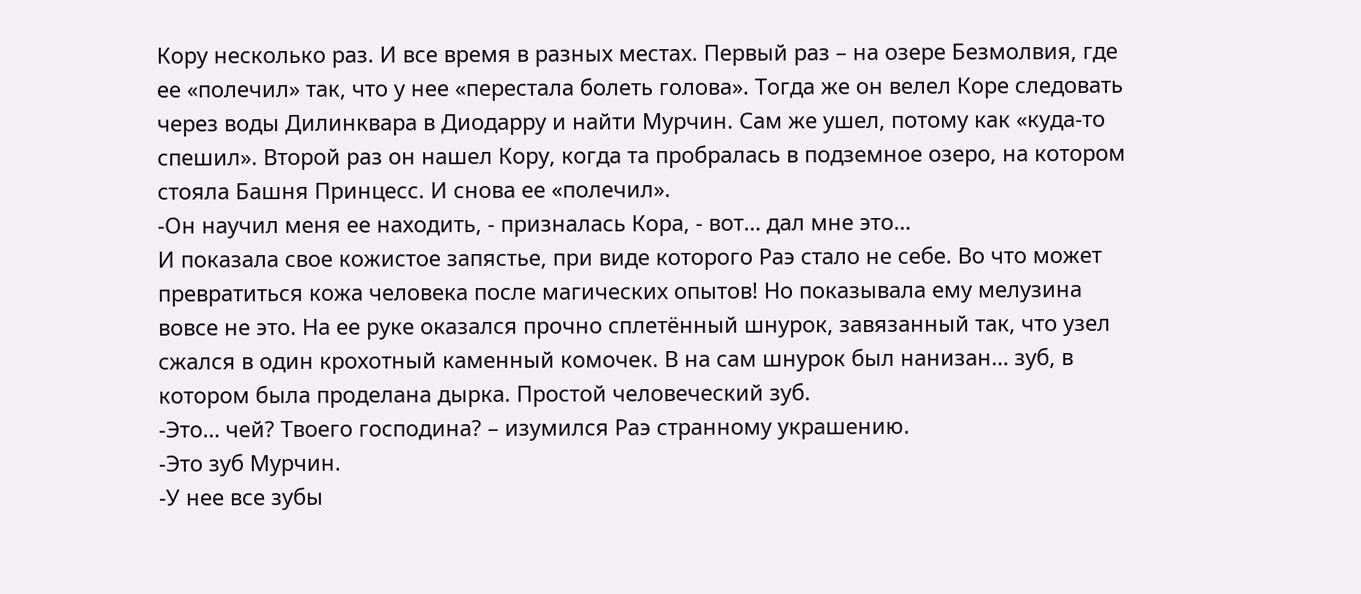Кору несколько раз. И все время в разных местах. Первый раз – на озере Безмолвия, где ее «полечил» так, что у нее «перестала болеть голова». Тогда же он велел Коре следовать через воды Дилинквара в Диодарру и найти Мурчин. Сам же ушел, потому как «куда-то спешил». Второй раз он нашел Кору, когда та пробралась в подземное озеро, на котором стояла Башня Принцесс. И снова ее «полечил».
-Он научил меня ее находить, - призналась Кора, - вот… дал мне это…
И показала свое кожистое запястье, при виде которого Раэ стало не себе. Во что может превратиться кожа человека после магических опытов! Но показывала ему мелузина вовсе не это. На ее руке оказался прочно сплетённый шнурок, завязанный так, что узел сжался в один крохотный каменный комочек. В на сам шнурок был нанизан… зуб, в котором была проделана дырка. Простой человеческий зуб.
-Это… чей? Твоего господина? – изумился Раэ странному украшению.
-Это зуб Мурчин.
-У нее все зубы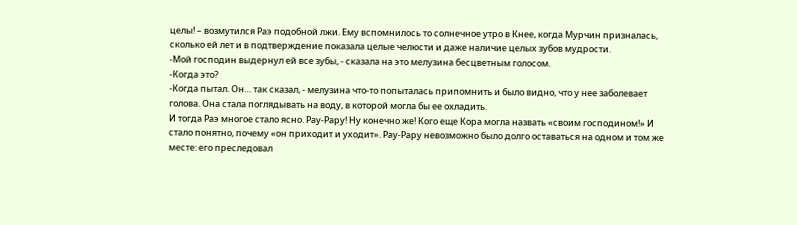целы! – возмутился Раэ подобной лжи. Ему вспомнилось то солнечное утро в Кнее, когда Мурчин призналась, сколько ей лет и в подтверждение показала целые челюсти и даже наличие целых зубов мудрости.
-Мой господин выдернул ей все зубы, - сказала на это мелузина бесцветным голосом.
-Когда это?
-Когда пытал. Он… так сказал, - мелузина что-то попыталась припомнить и было видно, что у нее заболевает голова. Она стала поглядывать на воду, в которой могла бы ее охладить.
И тогда Раэ многое стало ясно. Рау-Рару! Ну конечно же! Кого еще Кора могла назвать «своим господином!» И стало понятно, почему «он приходит и уходит». Рау-Рару невозможно было долго оставаться на одном и том же месте: его преследовал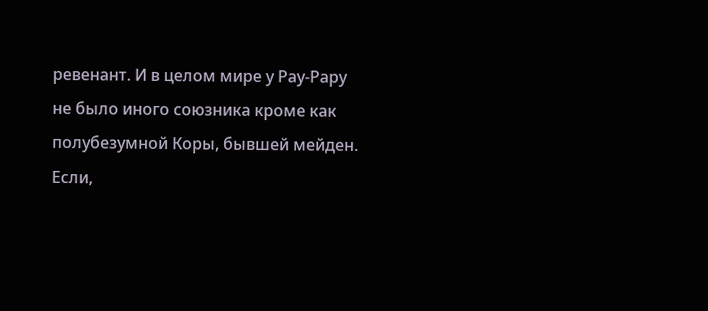ревенант. И в целом мире у Рау-Рару не было иного союзника кроме как полубезумной Коры, бывшей мейден. Если,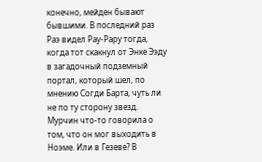конечно, мейден бывают бывшими. В последний раз Раэ видел Рау-Рару тогда, когда тот скакнул от Энке Ээду в загадочный подземный портал, который шел, по мнению Согди Барта, чуть ли не по ту сторону звезд. Мурчин что-то говорила о том, что он мог выходить в Ноэме. Или в Гезеве? В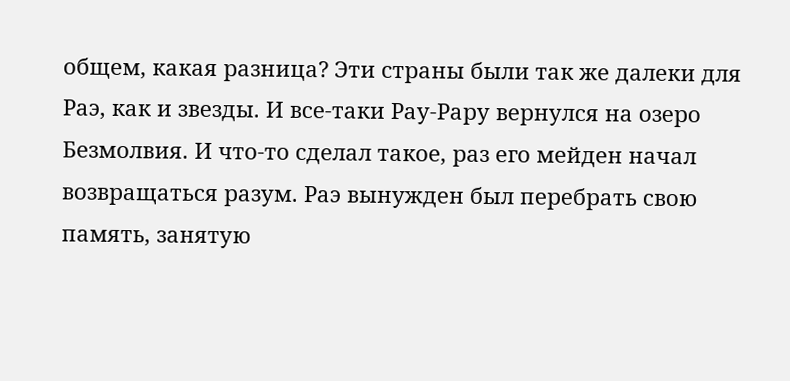общем, какая разница? Эти страны были так же далеки для Раэ, как и звезды. И все-таки Рау-Рару вернулся на озеро Безмолвия. И что-то сделал такое, раз его мейден начал возвращаться разум. Раэ вынужден был перебрать свою память, занятую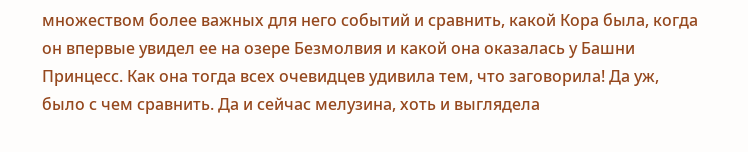множеством более важных для него событий и сравнить, какой Кора была, когда он впервые увидел ее на озере Безмолвия и какой она оказалась у Башни Принцесс. Как она тогда всех очевидцев удивила тем, что заговорила! Да уж, было с чем сравнить. Да и сейчас мелузина, хоть и выглядела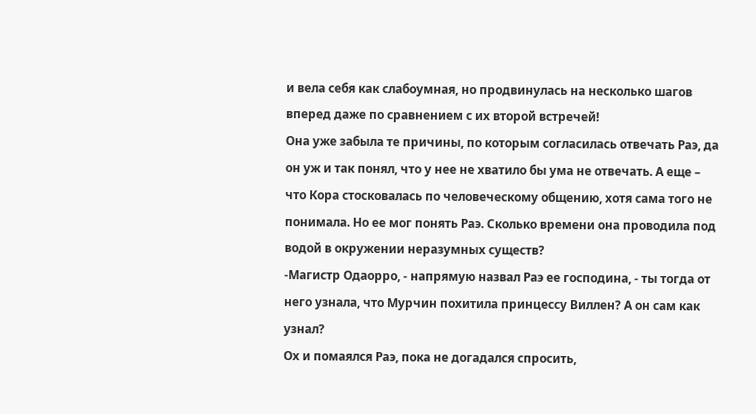и вела себя как слабоумная, но продвинулась на несколько шагов вперед даже по сравнением с их второй встречей!
Она уже забыла те причины, по которым согласилась отвечать Раэ, да он уж и так понял, что у нее не хватило бы ума не отвечать. А еще – что Кора стосковалась по человеческому общению, хотя сама того не понимала. Но ее мог понять Раэ. Сколько времени она проводила под водой в окружении неразумных существ?
-Магистр Одаорро, - напрямую назвал Раэ ее господина, - ты тогда от него узнала, что Мурчин похитила принцессу Виллен? А он сам как узнал?
Ох и помаялся Раэ, пока не догадался спросить,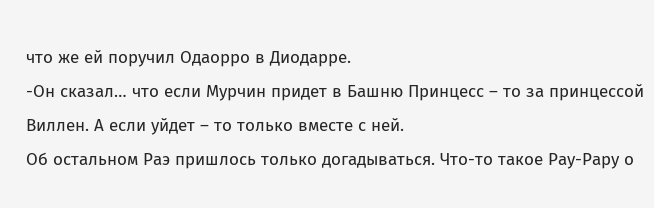что же ей поручил Одаорро в Диодарре.
-Он сказал… что если Мурчин придет в Башню Принцесс – то за принцессой Виллен. А если уйдет – то только вместе с ней.
Об остальном Раэ пришлось только догадываться. Что-то такое Рау-Рару о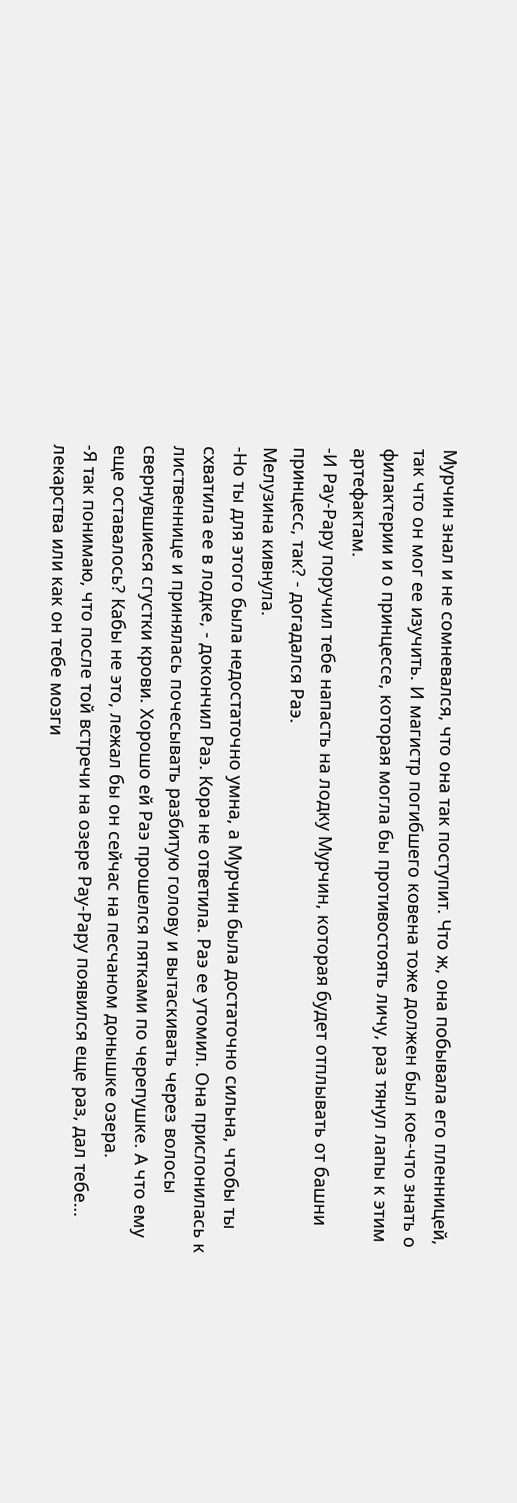Мурчин знал и не сомневался, что она так поступит. Что ж, она побывала его пленницей, так что он мог ее изучить. И магистр погибшего ковена тоже должен был кое-что знать о филактерии и о принцессе, которая могла бы противостоять личу, раз тянул лапы к этим артефактам.
-И Рау-Рару поручил тебе напасть на лодку Мурчин, которая будет отплывать от башни принцесс, так? - догадался Раэ.
Мелузина кивнула.
-Но ты для этого была недостаточно умна, а Мурчин была достаточно сильна, чтобы ты схватила ее в лодке, - докончил Раэ. Кора не ответила. Раэ ее утомил. Она прислонилась к лиственнице и принялась почесывать разбитую голову и вытаскивать через волосы свернувшиеся сгустки крови. Хорошо ей Раэ прошелся пятками по черепушке. А что ему еще оставалось? Кабы не это, лежал бы он сейчас на песчаном донышке озера.
-Я так понимаю, что после той встречи на озере Рау-Рару появился еще раз, дал тебе… лекарства или как он тебе мозги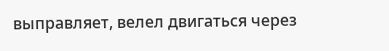выправляет, велел двигаться через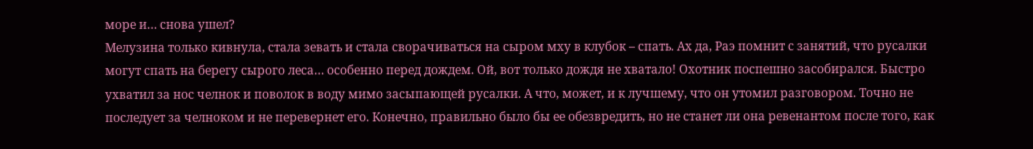море и… снова ушел?
Мелузина только кивнула, стала зевать и стала сворачиваться на сыром мху в клубок – спать. Ах да, Раэ помнит с занятий, что русалки могут спать на берегу сырого леса… особенно перед дождем. Ой, вот только дождя не хватало! Охотник поспешно засобирался. Быстро ухватил за нос челнок и поволок в воду мимо засыпающей русалки. А что, может, и к лучшему, что он утомил разговором. Точно не последует за челноком и не перевернет его. Конечно, правильно было бы ее обезвредить, но не станет ли она ревенантом после того, как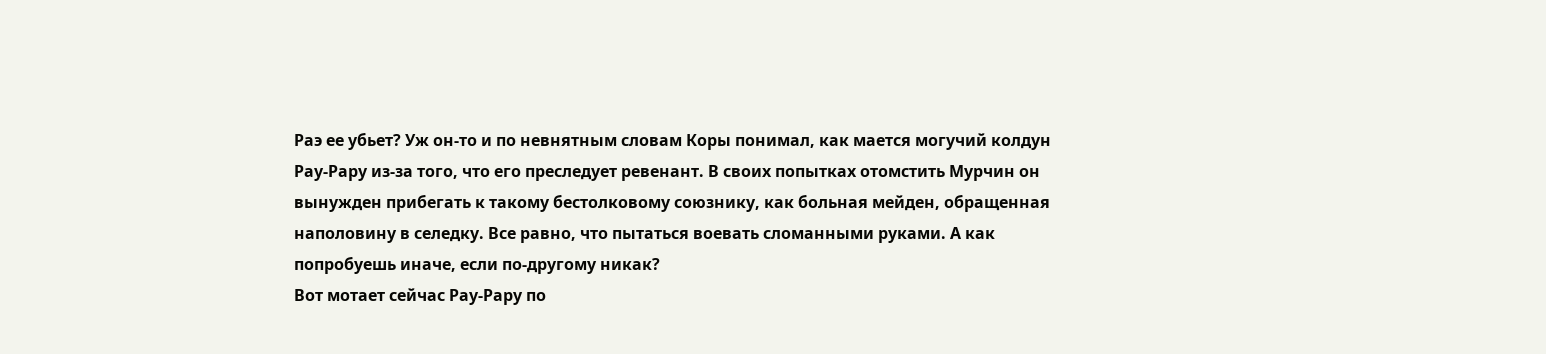Раэ ее убьет? Уж он-то и по невнятным словам Коры понимал, как мается могучий колдун Рау-Рару из-за того, что его преследует ревенант. В своих попытках отомстить Мурчин он вынужден прибегать к такому бестолковому союзнику, как больная мейден, обращенная наполовину в селедку. Все равно, что пытаться воевать сломанными руками. А как попробуешь иначе, если по-другому никак?
Вот мотает сейчас Рау-Рару по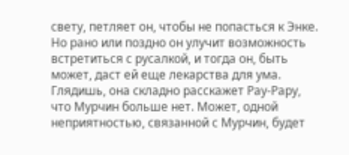свету, петляет он, чтобы не попасться к Энке. Но рано или поздно он улучит возможность встретиться с русалкой, и тогда он, быть может, даст ей еще лекарства для ума. Глядишь, она складно расскажет Рау-Рару, что Мурчин больше нет. Может, одной неприятностью, связанной с Мурчин, будет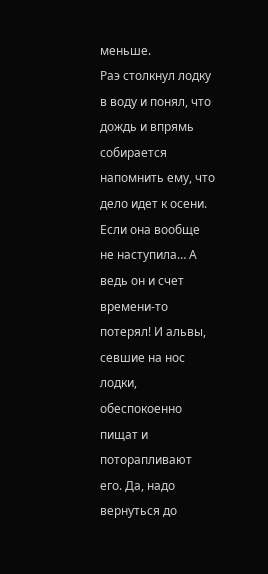меньше.
Раэ столкнул лодку в воду и понял, что дождь и впрямь собирается напомнить ему, что дело идет к осени. Если она вообще не наступила… А ведь он и счет времени-то потерял! И альвы, севшие на нос лодки, обеспокоенно пищат и поторапливают его. Да, надо вернуться до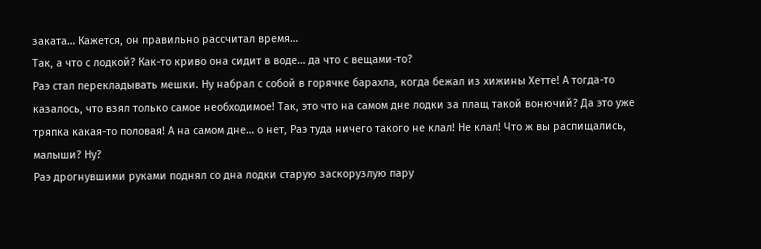заката… Кажется, он правильно рассчитал время…
Так, а что с лодкой? Как-то криво она сидит в воде… да что с вещами-то?
Раэ стал перекладывать мешки. Ну набрал с собой в горячке барахла, когда бежал из хижины Хетте! А тогда-то казалось, что взял только самое необходимое! Так, это что на самом дне лодки за плащ такой вонючий? Да это уже тряпка какая-то половая! А на самом дне… о нет, Раэ туда ничего такого не клал! Не клал! Что ж вы распищались, малыши? Ну?
Раэ дрогнувшими руками поднял со дна лодки старую заскорузлую пару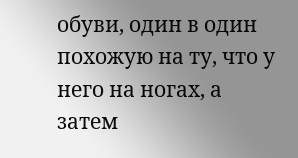обуви, один в один похожую на ту, что у него на ногах, а затем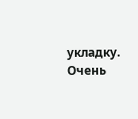укладку. Очень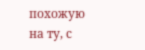похожую на ту, с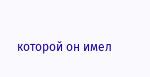которой он имел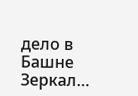дело в Башне Зеркал…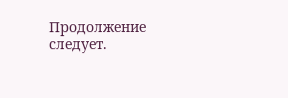Продолжение следует.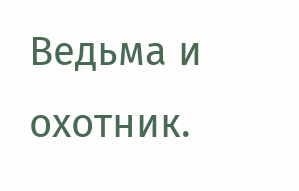Ведьма и охотник.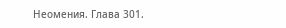Неомения. Глава 301.